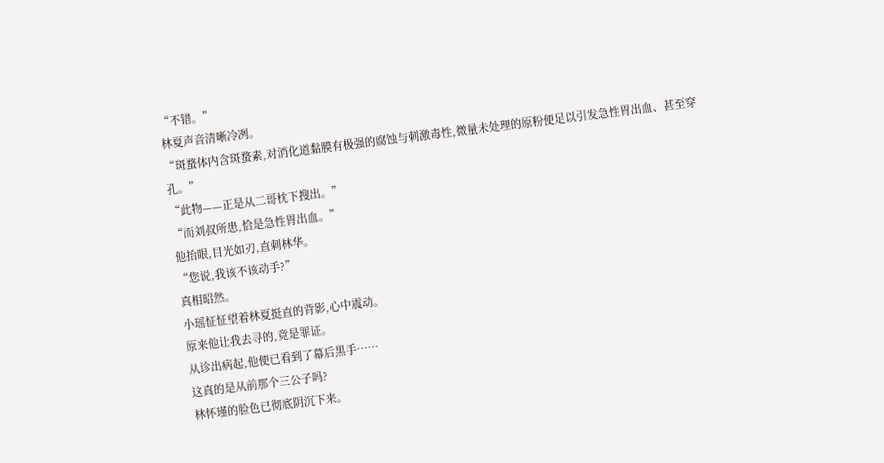“不错。”
林夏声音清晰冷冽。
“斑蝥体内含斑蝥素,对消化道黏膜有极强的腐蚀与刺激毒性,微量未处理的原粉便足以引发急性胃出血、甚至穿孔。”
“此物——正是从二哥枕下搜出。”
“而刘叔所患,恰是急性胃出血。”
他抬眼,目光如刃,直刺林华。
“您说,我该不该动手?”
真相昭然。
小瑶怔怔望着林夏挺直的背影,心中震动。
原来他让我去寻的,竟是罪证。
从诊出病起,他便已看到了幕后黑手……
这真的是从前那个三公子吗?
林怀瑾的脸色已彻底阴沉下来。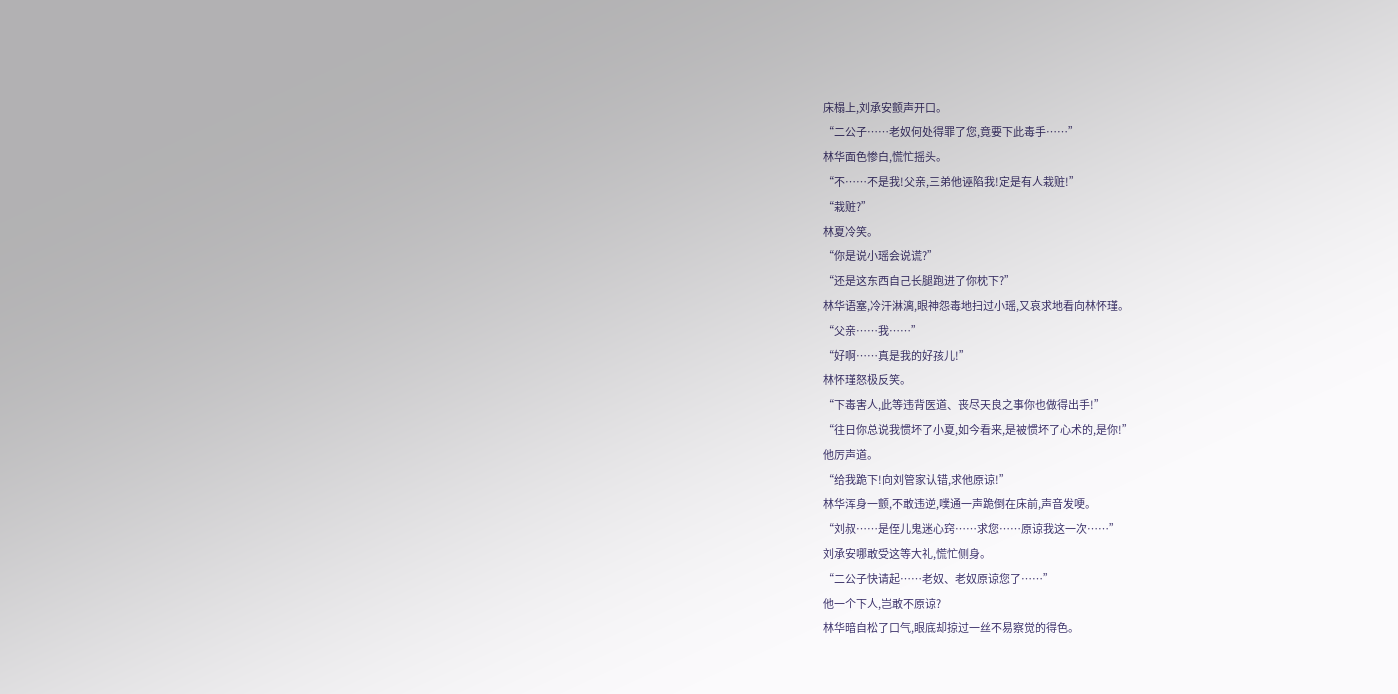床榻上,刘承安颤声开口。
“二公子……老奴何处得罪了您,竟要下此毒手……”
林华面色惨白,慌忙摇头。
“不……不是我!父亲,三弟他诬陷我!定是有人栽赃!”
“栽赃?”
林夏冷笑。
“你是说小瑶会说谎?”
“还是这东西自己长腿跑进了你枕下?”
林华语塞,冷汗淋漓,眼神怨毒地扫过小瑶,又哀求地看向林怀瑾。
“父亲……我……”
“好啊……真是我的好孩儿!”
林怀瑾怒极反笑。
“下毒害人,此等违背医道、丧尽天良之事你也做得出手!”
“往日你总说我惯坏了小夏,如今看来,是被惯坏了心术的,是你!”
他厉声道。
“给我跪下!向刘管家认错,求他原谅!”
林华浑身一颤,不敢违逆,噗通一声跪倒在床前,声音发哽。
“刘叔……是侄儿鬼迷心窍……求您……原谅我这一次……”
刘承安哪敢受这等大礼,慌忙侧身。
“二公子快请起……老奴、老奴原谅您了……”
他一个下人,岂敢不原谅?
林华暗自松了口气,眼底却掠过一丝不易察觉的得色。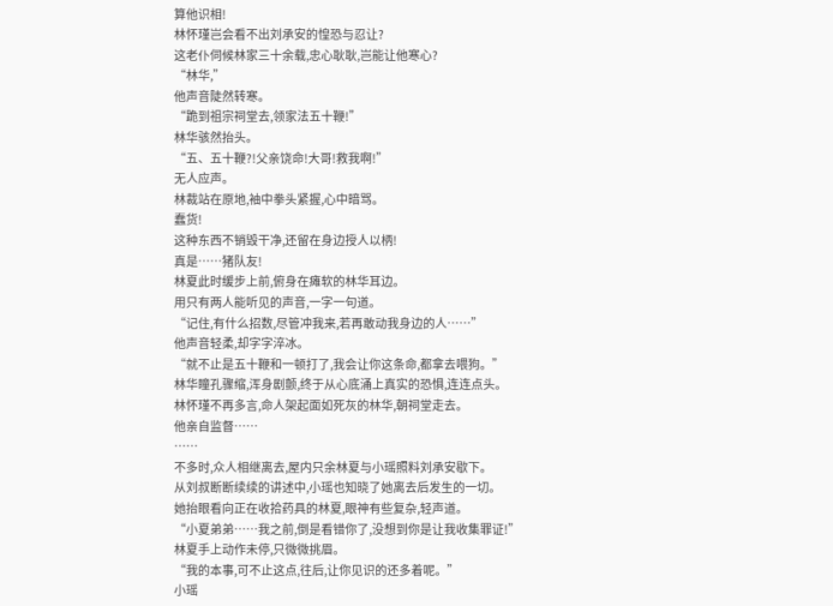算他识相!
林怀瑾岂会看不出刘承安的惶恐与忍让?
这老仆伺候林家三十余载,忠心耿耿,岂能让他寒心?
“林华,”
他声音陡然转寒。
“跪到祖宗祠堂去,领家法五十鞭!”
林华骇然抬头。
“五、五十鞭?!父亲饶命!大哥!救我啊!”
无人应声。
林裁站在原地,袖中拳头紧握,心中暗骂。
蠢货!
这种东西不销毁干净,还留在身边授人以柄!
真是……猪队友!
林夏此时缓步上前,俯身在瘫软的林华耳边。
用只有两人能听见的声音,一字一句道。
“记住,有什么招数,尽管冲我来,若再敢动我身边的人……”
他声音轻柔,却字字淬冰。
“就不止是五十鞭和一顿打了,我会让你这条命,都拿去喂狗。”
林华瞳孔骤缩,浑身剧颤,终于从心底涌上真实的恐惧,连连点头。
林怀瑾不再多言,命人架起面如死灰的林华,朝祠堂走去。
他亲自监督……
……
不多时,众人相继离去,屋内只余林夏与小瑶照料刘承安歇下。
从刘叔断断续续的讲述中,小瑶也知晓了她离去后发生的一切。
她抬眼看向正在收拾药具的林夏,眼神有些复杂,轻声道。
“小夏弟弟……我之前,倒是看错你了,没想到你是让我收集罪证!”
林夏手上动作未停,只微微挑眉。
“我的本事,可不止这点,往后,让你见识的还多着呢。”
小瑶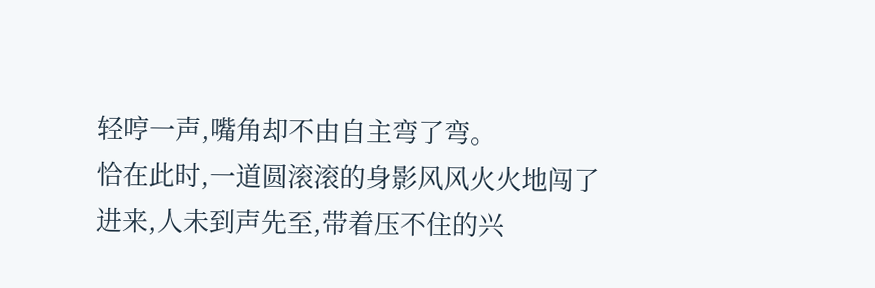轻哼一声,嘴角却不由自主弯了弯。
恰在此时,一道圆滚滚的身影风风火火地闯了进来,人未到声先至,带着压不住的兴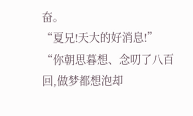奋。
“夏兄!天大的好消息!”
“你朝思暮想、念叨了八百回,做梦都想泡却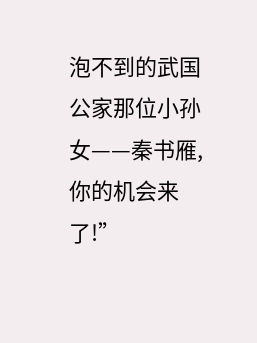泡不到的武国公家那位小孙女——秦书雁,你的机会来了!”